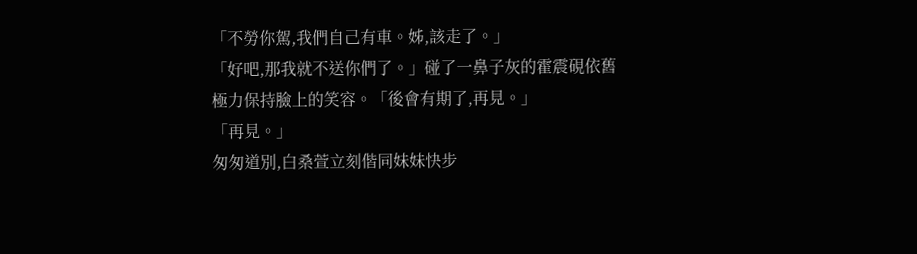「不勞你駕,我們自己有車。姊,該走了。」
「好吧,那我就不送你們了。」碰了一鼻子灰的霍震硯依舊極力保持臉上的笑容。「後會有期了,再見。」
「再見。」
匆匆道別,白桑萱立刻偕同妹妹快步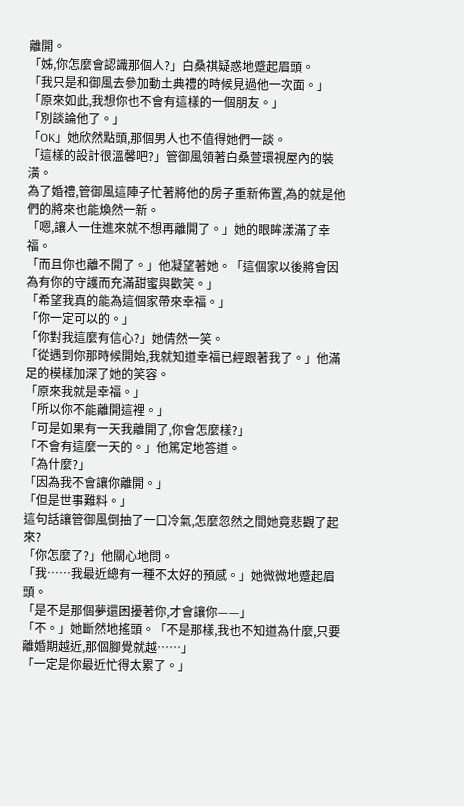離開。
「姊,你怎麼會認識那個人?」白桑祺疑惑地蹙起眉頭。
「我只是和御風去參加動土典禮的時候見過他一次面。」
「原來如此,我想你也不會有這樣的一個朋友。」
「別談論他了。」
「OK」她欣然點頭,那個男人也不值得她們一談。
「這樣的設計很溫馨吧?」管御風領著白桑萱環視屋內的裝潢。
為了婚禮,管御風這陣子忙著將他的房子重新佈置,為的就是他們的將來也能煥然一新。
「嗯,讓人一住進來就不想再離開了。」她的眼眸漾滿了幸福。
「而且你也離不開了。」他凝望著她。「這個家以後將會因為有你的守護而充滿甜蜜與歡笑。」
「希望我真的能為這個家帶來幸福。」
「你一定可以的。」
「你對我這麼有信心?」她倩然一笑。
「從遇到你那時候開始,我就知道幸福已經跟著我了。」他滿足的模樣加深了她的笑容。
「原來我就是幸福。」
「所以你不能離開這裡。」
「可是如果有一天我離開了,你會怎麼樣?」
「不會有這麼一天的。」他篤定地答道。
「為什麼?」
「因為我不會讓你離開。」
「但是世事難料。」
這句話讓管御風倒抽了一口冷氣,怎麼忽然之間她竟悲觀了起來?
「你怎麼了?」他關心地問。
「我……我最近總有一種不太好的預感。」她微微地蹙起眉頭。
「是不是那個夢還困擾著你,才會讓你——」
「不。」她斷然地搖頭。「不是那樣,我也不知道為什麼,只要離婚期越近,那個腳覺就越……」
「一定是你最近忙得太累了。」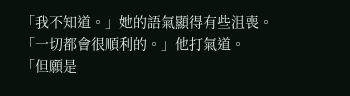「我不知道。」她的語氣顯得有些沮喪。
「一切都會很順利的。」他打氣道。
「但願是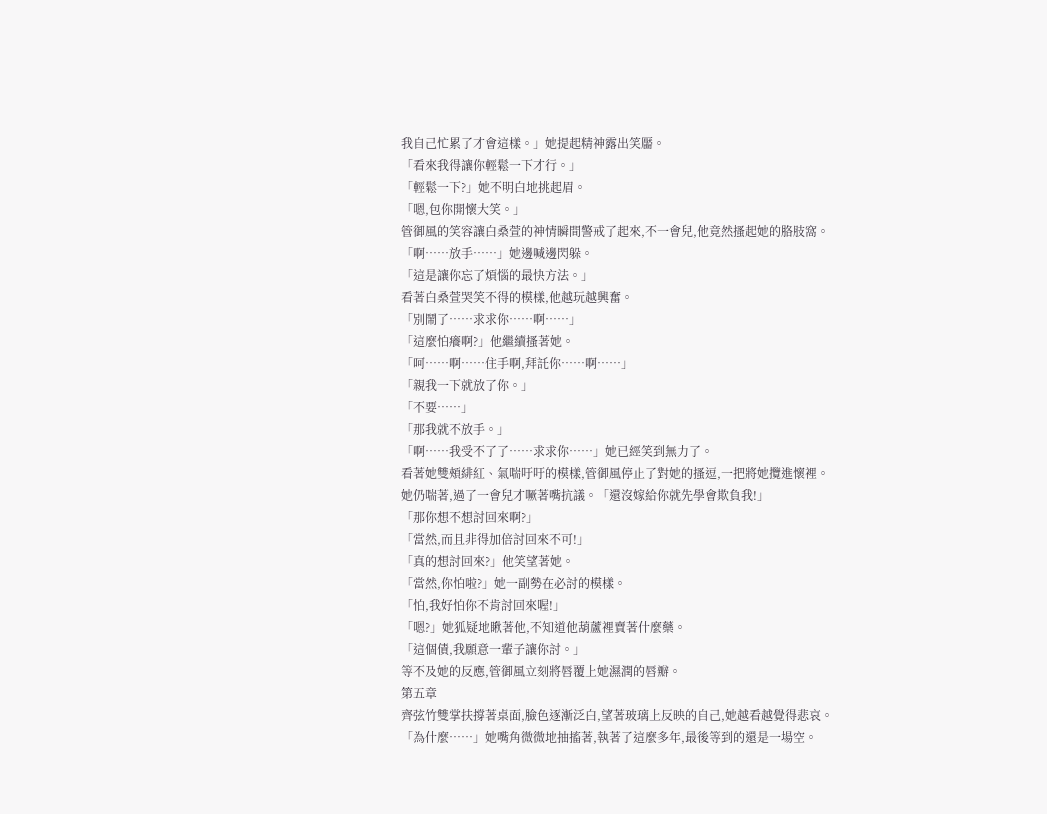我自己忙累了才會這樣。」她提起精神露出笑靨。
「看來我得讓你輕鬆一下才行。」
「輕鬆一下?」她不明白地挑起眉。
「嗯,包你開懷大笑。」
管御風的笑容讓白桑萱的神情瞬間警戒了起來,不一會兒,他竟然搔起她的胳肢窩。
「啊……放手……」她邊喊邊閃躲。
「這是讓你忘了煩惱的最快方法。」
看著白桑萱哭笑不得的模樣,他越玩越興奮。
「別鬧了……求求你……啊……」
「這麼怕癢啊?」他繼續搔著她。
「呵……啊……住手啊,拜託你……啊……」
「親我一下就放了你。」
「不要……」
「那我就不放手。」
「啊……我受不了了……求求你……」她已經笑到無力了。
看著她雙頰緋紅、氣喘吁吁的模樣,管御風停止了對她的搔逗,一把將她攬進懷裡。
她仍喘著,過了一會兒才噘著嘴抗議。「還沒嫁給你就先學會欺負我!」
「那你想不想討回來啊?」
「當然,而且非得加倍討回來不可!」
「真的想討回來?」他笑望著她。
「當然,你怕啦?」她一副勢在必討的模樣。
「怕,我好怕你不肯討回來喔!」
「嗯?」她狐疑地瞅著他,不知道他葫蘆裡賣著什麼藥。
「這個債,我願意一輩子讓你討。」
等不及她的反應,管御風立刻將唇覆上她濕潤的唇瓣。
第五章
齊弦竹雙掌扶撐著桌面,臉色逐漸泛白,望著玻璃上反映的自己,她越看越覺得悲哀。
「為什麼……」她嘴角微微地抽搐著,執著了這麼多年,最後等到的還是一場空。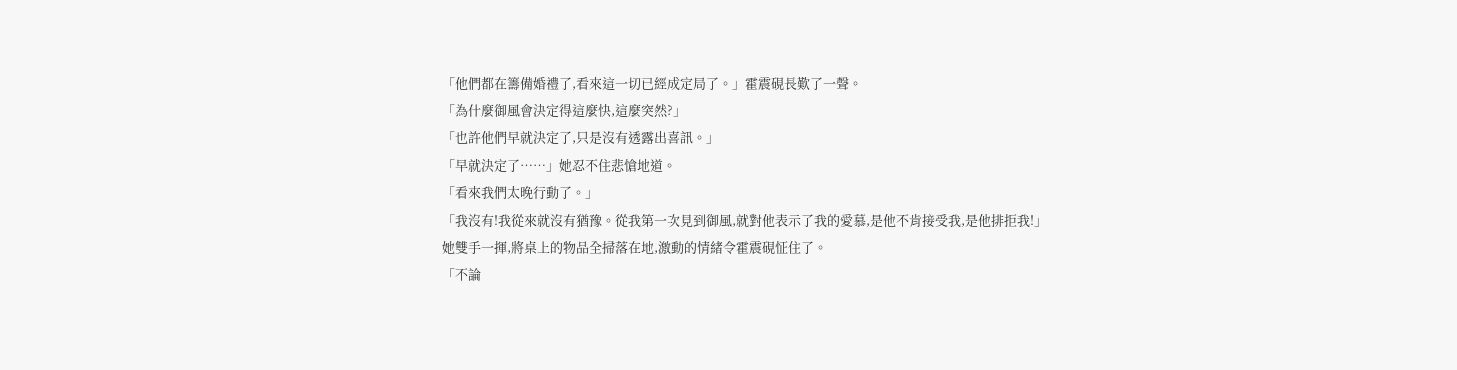「他們都在籌備婚禮了,看來這一切已經成定局了。」霍震硯長歎了一聲。
「為什麼御風會決定得這麼快,這麼突然?」
「也許他們早就決定了,只是沒有透露出喜訊。」
「早就決定了……」她忍不住悲愴地道。
「看來我們太晚行動了。」
「我沒有!我從來就沒有猶豫。從我第一次見到御風,就對他表示了我的愛慕,是他不肯接受我,是他排拒我!」
她雙手一揮,將桌上的物品全掃落在地,激動的情緒令霍震硯怔住了。
「不論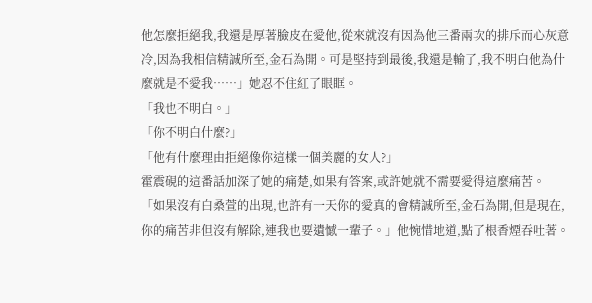他怎麼拒絕我,我還是厚著臉皮在愛他,從來就沒有因為他三番兩次的排斥而心灰意冷,因為我相信精誠所至,金石為開。可是堅持到最後,我還是輸了,我不明白他為什麼就是不愛我……」她忍不住紅了眼眶。
「我也不明白。」
「你不明白什麼?」
「他有什麼理由拒絕像你這樣一個美麗的女人?」
霍震硯的這番話加深了她的痛楚,如果有答案,或許她就不需要愛得這麼痛苦。
「如果沒有白桑萱的出現,也許有一天你的愛真的會精誠所至,金石為開,但是現在,你的痛苦非但沒有解除,連我也要遺憾一輩子。」他惋惜地道,點了根香煙吞吐著。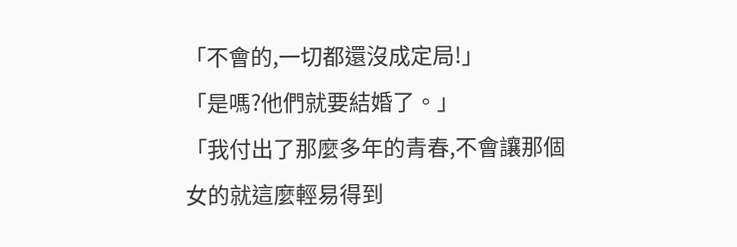「不會的,一切都還沒成定局!」
「是嗎?他們就要結婚了。」
「我付出了那麼多年的青春,不會讓那個女的就這麼輕易得到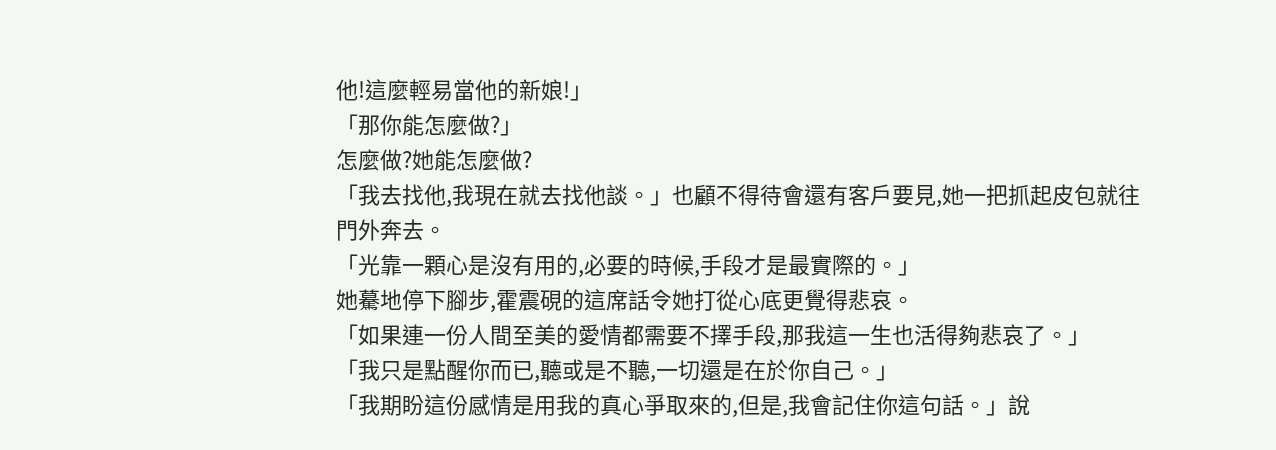他!這麼輕易當他的新娘!」
「那你能怎麼做?」
怎麼做?她能怎麼做?
「我去找他,我現在就去找他談。」也顧不得待會還有客戶要見,她一把抓起皮包就往門外奔去。
「光靠一顆心是沒有用的,必要的時候,手段才是最實際的。」
她驀地停下腳步,霍震硯的這席話令她打從心底更覺得悲哀。
「如果連一份人間至美的愛情都需要不擇手段,那我這一生也活得夠悲哀了。」
「我只是點醒你而已,聽或是不聽,一切還是在於你自己。」
「我期盼這份感情是用我的真心爭取來的,但是,我會記住你這句話。」說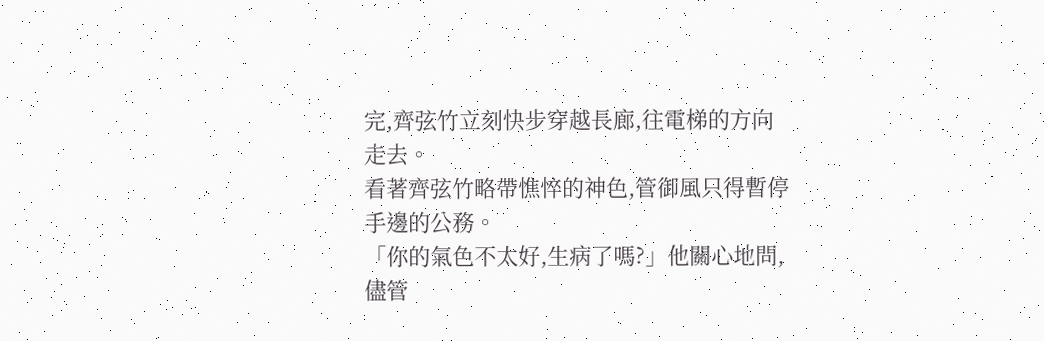完,齊弦竹立刻快步穿越長廊,往電梯的方向走去。
看著齊弦竹略帶憔悴的神色,管御風只得暫停手邊的公務。
「你的氣色不太好,生病了嗎?」他關心地問,儘管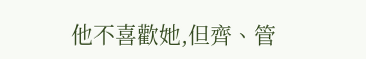他不喜歡她,但齊、管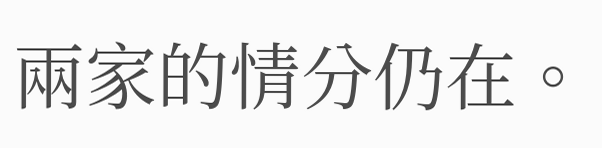兩家的情分仍在。